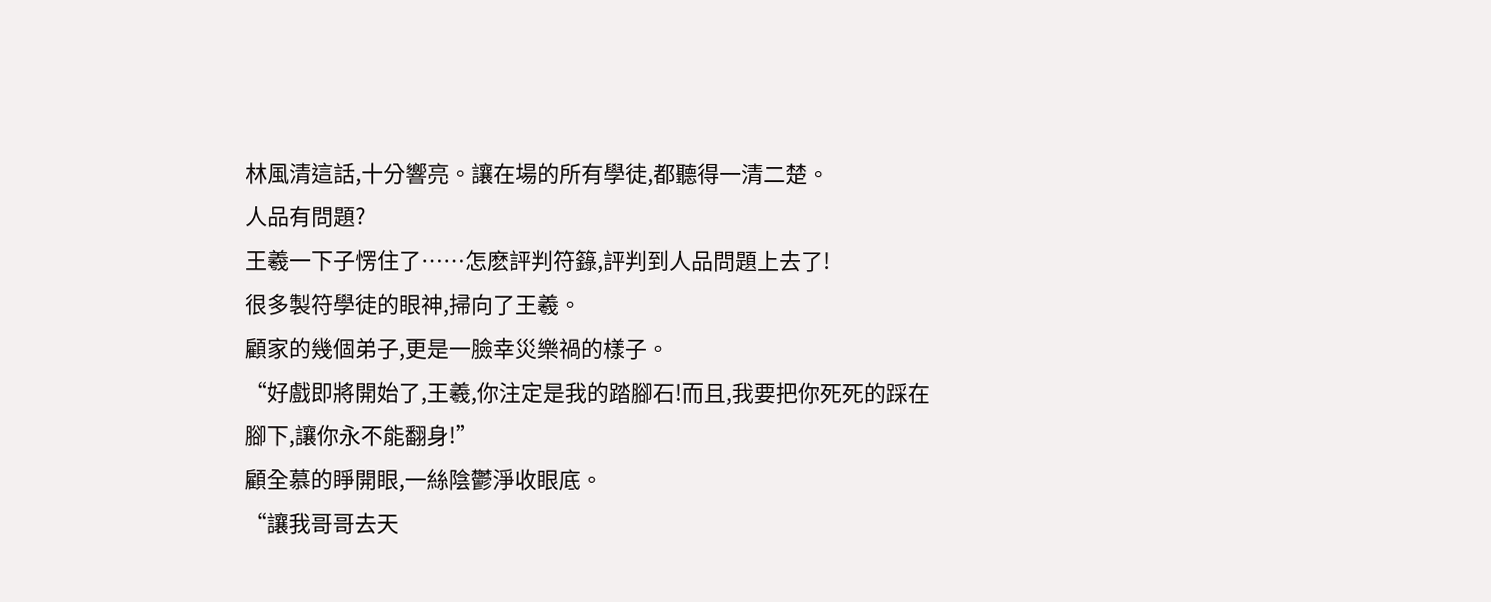林風清這話,十分響亮。讓在場的所有學徒,都聽得一清二楚。
人品有問題?
王羲一下子愣住了……怎麽評判符籙,評判到人品問題上去了!
很多製符學徒的眼神,掃向了王羲。
顧家的幾個弟子,更是一臉幸災樂禍的樣子。
“好戲即將開始了,王羲,你注定是我的踏腳石!而且,我要把你死死的踩在腳下,讓你永不能翻身!”
顧全慕的睜開眼,一絲陰鬱淨收眼底。
“讓我哥哥去天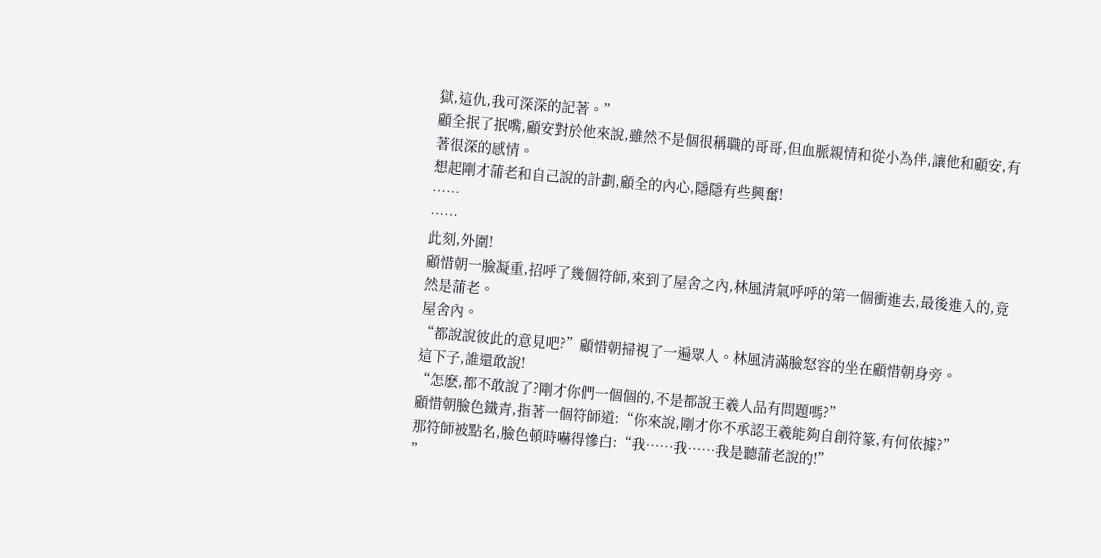獄,這仇,我可深深的記著。”
顧全抿了抿嘴,顧安對於他來說,雖然不是個很稱職的哥哥,但血脈親情和從小為伴,讓他和顧安,有著很深的感情。
想起剛才蒲老和自己說的計劃,顧全的內心,隱隱有些興奮!
……
……
此刻,外圍!
顧惜朝一臉凝重,招呼了幾個符師,來到了屋舍之內,林風清氣呼呼的第一個衝進去,最後進入的,竟然是蒲老。
屋舍內。
“都說說彼此的意見吧?”顧惜朝掃視了一遍眾人。林風清滿臉怒容的坐在顧惜朝身旁。
這下子,誰還敢說!
“怎麽,都不敢說了?剛才你們一個個的,不是都說王羲人品有問題嗎?”
顧惜朝臉色鐵青,指著一個符師道:“你來說,剛才你不承認王羲能夠自創符篆,有何依據?”
那符師被點名,臉色頓時嚇得慘白:“我……我……我是聽蒲老說的!”
”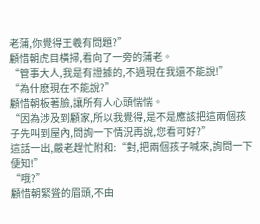老蒲,你覺得王羲有問題?”
顧惜朝虎目橫掃,看向了一旁的蒲老。
“管事大人,我是有證據的,不過現在我還不能說!”
“為什麽現在不能說?”
顧惜朝板著臉,讓所有人心頭惴惴。
“因為涉及到顧家,所以我覺得,是不是應該把這兩個孩子先叫到屋內,問詢一下情況再說,您看可好?”
這話一出,嚴老趕忙附和:“對,把兩個孩子喊來,詢問一下便知!”
“哦?”
顧惜朝緊聳的眉頭,不由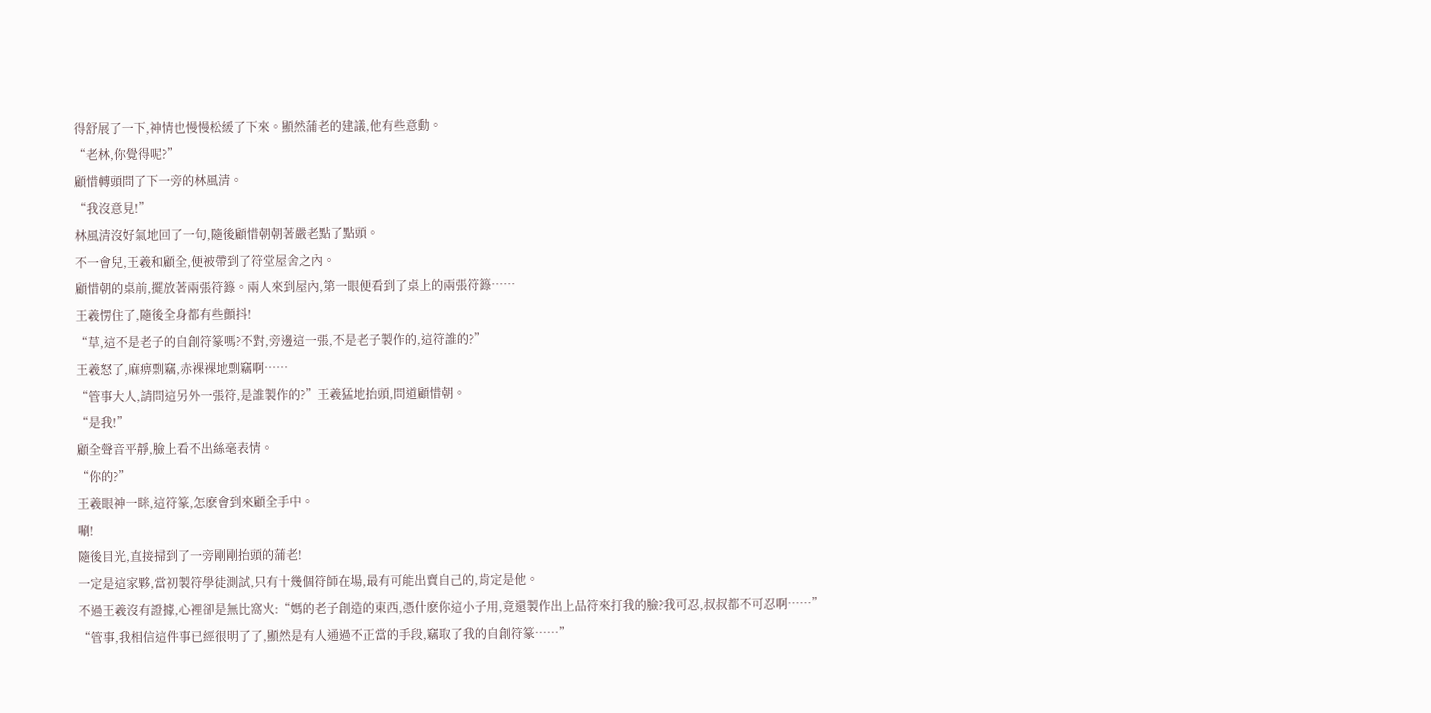得舒展了一下,神情也慢慢松緩了下來。顯然蒲老的建議,他有些意動。
“老林,你覺得呢?”
顧惜轉頭問了下一旁的林風清。
“我沒意見!”
林風清沒好氣地回了一句,隨後顧惜朝朝著嚴老點了點頭。
不一會兒,王羲和顧全,便被帶到了符堂屋舍之內。
顧惜朝的桌前,擺放著兩張符籙。兩人來到屋內,第一眼便看到了桌上的兩張符籙……
王羲愣住了,隨後全身都有些顫抖!
“草,這不是老子的自創符篆嗎?不對,旁邊這一張,不是老子製作的,這符誰的?”
王羲怒了,麻痹剽竊,赤裸裸地剽竊啊……
“管事大人,請問這另外一張符,是誰製作的?”王羲猛地抬頭,問道顧惜朝。
“是我!”
顧全聲音平靜,臉上看不出絲毫表情。
“你的?”
王羲眼神一眯,這符篆,怎麽會到來顧全手中。
唰!
隨後目光,直接掃到了一旁剛剛抬頭的蒲老!
一定是這家夥,當初製符學徒測試,只有十幾個符師在場,最有可能出賣自己的,肯定是他。
不過王羲沒有證據,心裡卻是無比窩火:“媽的老子創造的東西,憑什麽你這小子用,竟還製作出上品符來打我的臉?我可忍,叔叔都不可忍啊……”
“管事,我相信這件事已經很明了了,顯然是有人通過不正當的手段,竊取了我的自創符篆……”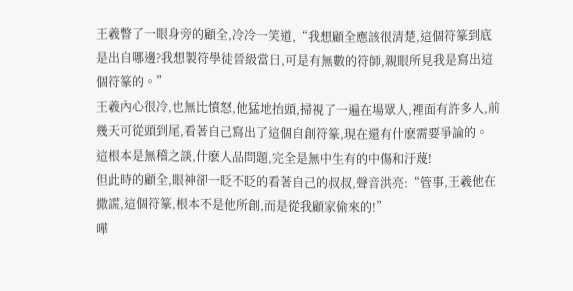王羲瞥了一眼身旁的顧全,冷冷一笑道,“我想顧全應該很清楚,這個符篆到底是出自哪邊?我想製符學徒晉級當日,可是有無數的符師,親眼所見我是寫出這個符篆的。”
王羲內心很冷,也無比憤怒,他猛地抬頭,掃視了一遍在場眾人,裡面有許多人,前幾天可從頭到尾,看著自己寫出了這個自創符篆,現在還有什麽需要爭論的。
這根本是無稽之談,什麽人品問題,完全是無中生有的中傷和汙蔑!
但此時的顧全,眼神卻一眨不眨的看著自己的叔叔,聲音洪亮:“管事,王羲他在撒謊,這個符篆,根本不是他所創,而是從我顧家偷來的!”
嘩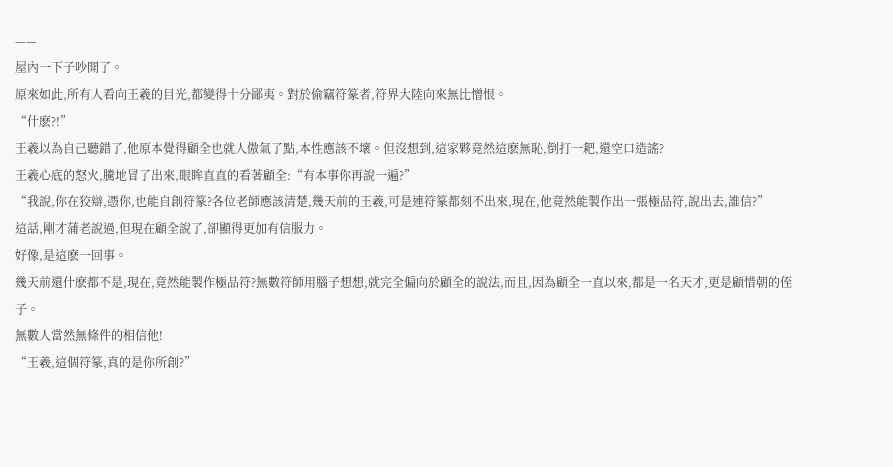——
屋內一下子吵開了。
原來如此,所有人看向王羲的目光,都變得十分鄙夷。對於偷竊符篆者,符界大陸向來無比憎恨。
“什麽?!”
王羲以為自己聽錯了,他原本覺得顧全也就人傲氣了點,本性應該不壞。但沒想到,這家夥竟然這麽無恥,倒打一耙,還空口造謠?
王羲心底的怒火,騰地冒了出來,眼眸直直的看著顧全:“有本事你再說一遍?”
“我說,你在狡辯,憑你,也能自創符篆?各位老師應該清楚,幾天前的王羲,可是連符篆都刻不出來,現在,他竟然能製作出一張極品符,說出去,誰信?”
這話,剛才蒲老說過,但現在顧全說了,卻顯得更加有信服力。
好像,是這麽一回事。
幾天前還什麽都不是,現在,竟然能製作極品符?無數符師用腦子想想,就完全偏向於顧全的說法,而且,因為顧全一直以來,都是一名天才,更是顧惜朝的侄子。
無數人當然無條件的相信他!
“王羲,這個符篆,真的是你所創?”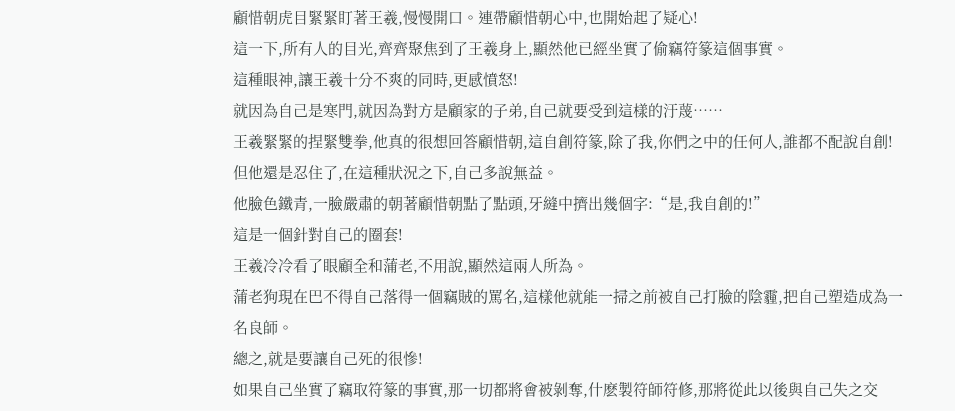顧惜朝虎目緊緊盯著王羲,慢慢開口。連帶顧惜朝心中,也開始起了疑心!
這一下,所有人的目光,齊齊聚焦到了王羲身上,顯然他已經坐實了偷竊符篆這個事實。
這種眼神,讓王羲十分不爽的同時,更感憤怒!
就因為自己是寒門,就因為對方是顧家的子弟,自己就要受到這樣的汙蔑……
王羲緊緊的捏緊雙拳,他真的很想回答顧惜朝,這自創符篆,除了我,你們之中的任何人,誰都不配說自創!
但他還是忍住了,在這種狀況之下,自己多說無益。
他臉色鐵青,一臉嚴肅的朝著顧惜朝點了點頭,牙縫中擠出幾個字:“是,我自創的!”
這是一個針對自己的圈套!
王羲冷冷看了眼顧全和蒲老,不用說,顯然這兩人所為。
蒲老狗現在巴不得自己落得一個竊賊的罵名,這樣他就能一掃之前被自己打臉的陰霾,把自己塑造成為一名良師。
總之,就是要讓自己死的很慘!
如果自己坐實了竊取符篆的事實,那一切都將會被剝奪,什麽製符師符修,那將從此以後與自己失之交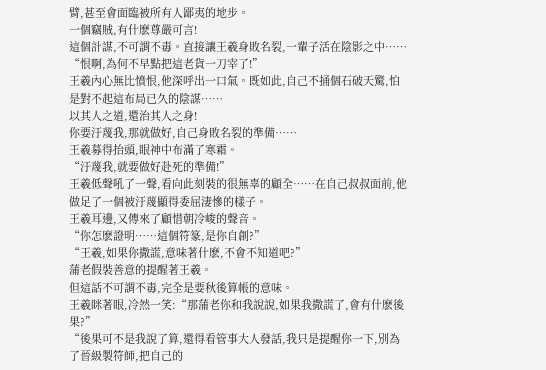臂,甚至會面臨被所有人鄙夷的地步。
一個竊賊,有什麽尊嚴可言!
這個計謀,不可謂不毒。直接讓王羲身敗名裂,一輩子活在陰影之中……
“恨啊,為何不早點把這老貨一刀宰了!”
王羲內心無比憤恨,他深呼出一口氣。既如此,自己不捅個石破天驚,怕是對不起這布局已久的陰謀……
以其人之道,還治其人之身!
你要汙蔑我,那就做好,自己身敗名裂的準備……
王羲募得抬頭,眼神中布滿了寒霜。
“汙蔑我,就要做好赴死的準備!”
王羲低聲吼了一聲,看向此刻裝的很無辜的顧全……在自己叔叔面前,他做足了一個被汙蔑顯得委屈淒慘的樣子。
王羲耳邊,又傳來了顧惜朝冷峻的聲音。
“你怎麽證明……這個符篆,是你自創?”
“王羲,如果你撒謊,意味著什麽,不會不知道吧?”
蒲老假裝善意的提醒著王羲。
但這話不可謂不毒,完全是要秋後算帳的意味。
王羲眯著眼,冷然一笑:“那蒲老你和我說說,如果我撒謊了,會有什麽後果?”
“後果可不是我說了算,還得看管事大人發話,我只是提醒你一下,別為了晉級製符師,把自己的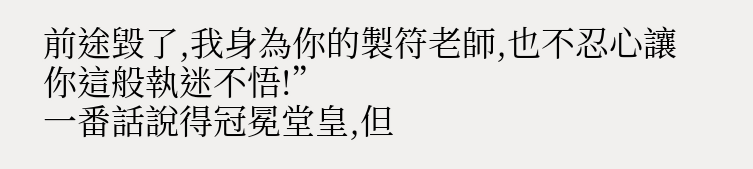前途毀了,我身為你的製符老師,也不忍心讓你這般執迷不悟!”
一番話說得冠冕堂皇,但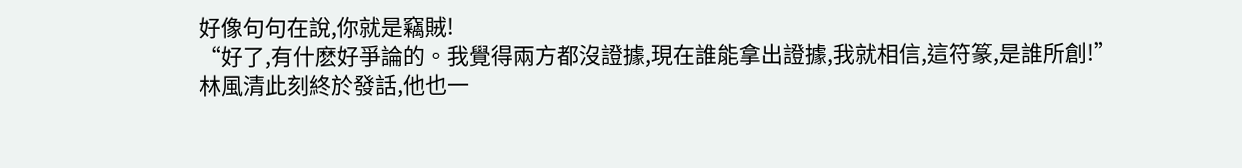好像句句在說,你就是竊賊!
“好了,有什麽好爭論的。我覺得兩方都沒證據,現在誰能拿出證據,我就相信,這符篆,是誰所創!”
林風清此刻終於發話,他也一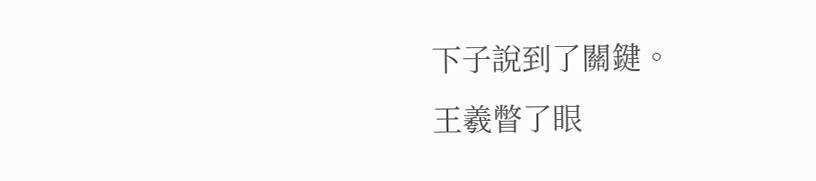下子說到了關鍵。
王羲瞥了眼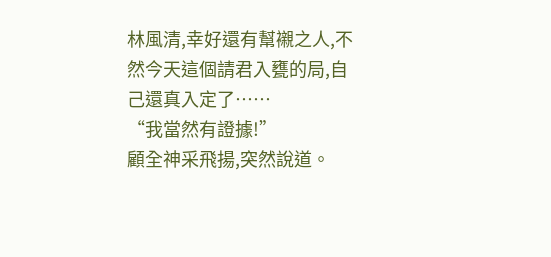林風清,幸好還有幫襯之人,不然今天這個請君入甕的局,自己還真入定了……
“我當然有證據!”
顧全神采飛揚,突然說道。